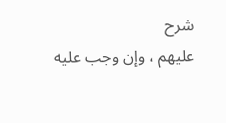شرح
عليهم ، وإن وجب عليه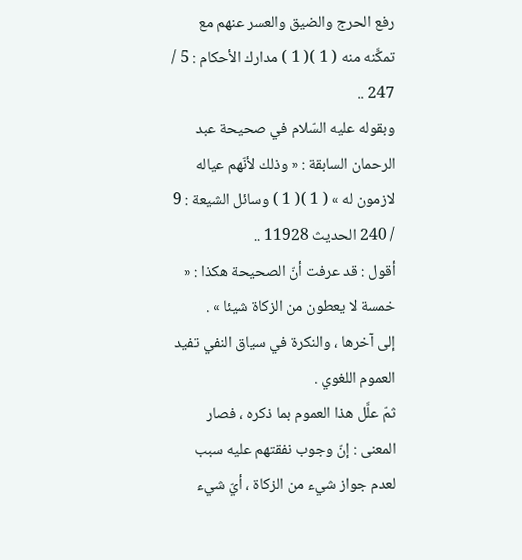رفع الحرج والضيق والعسر عنهم مع تمكَّنه منه ( 1 )( 1 ) مدارك الأحكام : 5 / 247 ..
وبقوله عليه السّلام في صحيحة عبد الرحمان السابقة : « وذلك لأنّهم عياله لازمون له » ( 1 )( 1 ) وسائل الشيعة : 9 / 240 الحديث 11928 ..
أقول : قد عرفت أنّ الصحيحة هكذا : « خمسة لا يعطون من الزكاة شيئا » .
إلى آخرها ، والنكرة في سياق النفي تفيد العموم اللغوي .
ثمّ علَّل هذا العموم بما ذكره ، فصار المعنى : إنّ وجوب نفقتهم عليه سبب لعدم جواز شيء من الزكاة ، أيّ شيء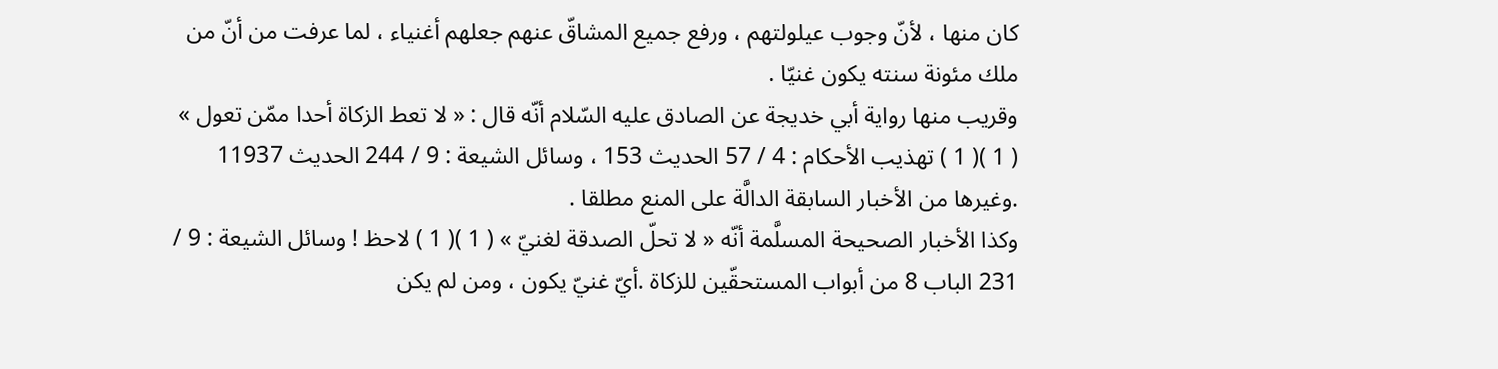كان منها ، لأنّ وجوب عيلولتهم ، ورفع جميع المشاقّ عنهم جعلهم أغنياء ، لما عرفت من أنّ من ملك مئونة سنته يكون غنيّا .
وقريب منها رواية أبي خديجة عن الصادق عليه السّلام أنّه قال : « لا تعط الزكاة أحدا ممّن تعول » ( 1 )( 1 ) تهذيب الأحكام : 4 / 57 الحديث 153 ، وسائل الشيعة : 9 / 244 الحديث 11937 .وغيرها من الأخبار السابقة الدالَّة على المنع مطلقا .
وكذا الأخبار الصحيحة المسلَّمة أنّه « لا تحلّ الصدقة لغنيّ » ( 1 )( 1 ) لاحظ ! وسائل الشيعة : 9 / 231 الباب 8 من أبواب المستحقّين للزكاة .أيّ غنيّ يكون ، ومن لم يكن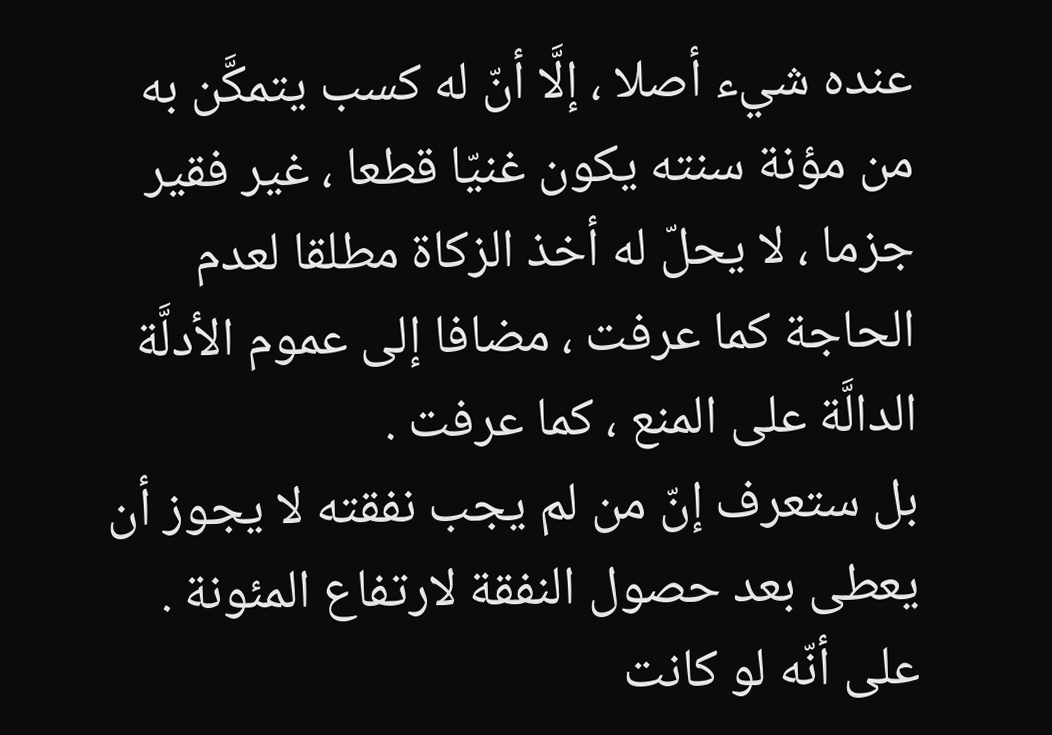عنده شيء أصلا ، إلَّا أنّ له كسب يتمكَّن به من مؤنة سنته يكون غنيّا قطعا ، غير فقير جزما ، لا يحلّ له أخذ الزكاة مطلقا لعدم الحاجة كما عرفت ، مضافا إلى عموم الأدلَّة الدالَّة على المنع ، كما عرفت .
بل ستعرف إنّ من لم يجب نفقته لا يجوز أن يعطى بعد حصول النفقة لارتفاع المئونة .
على أنّه لو كانت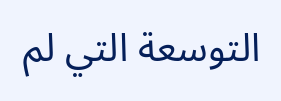التوسعة التي لم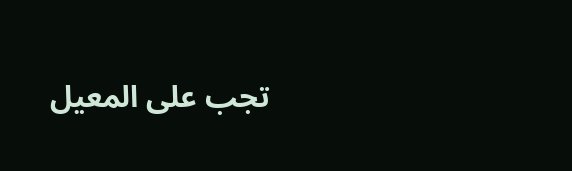تجب على المعيل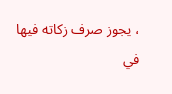، يجوز صرف زكاته فيها في